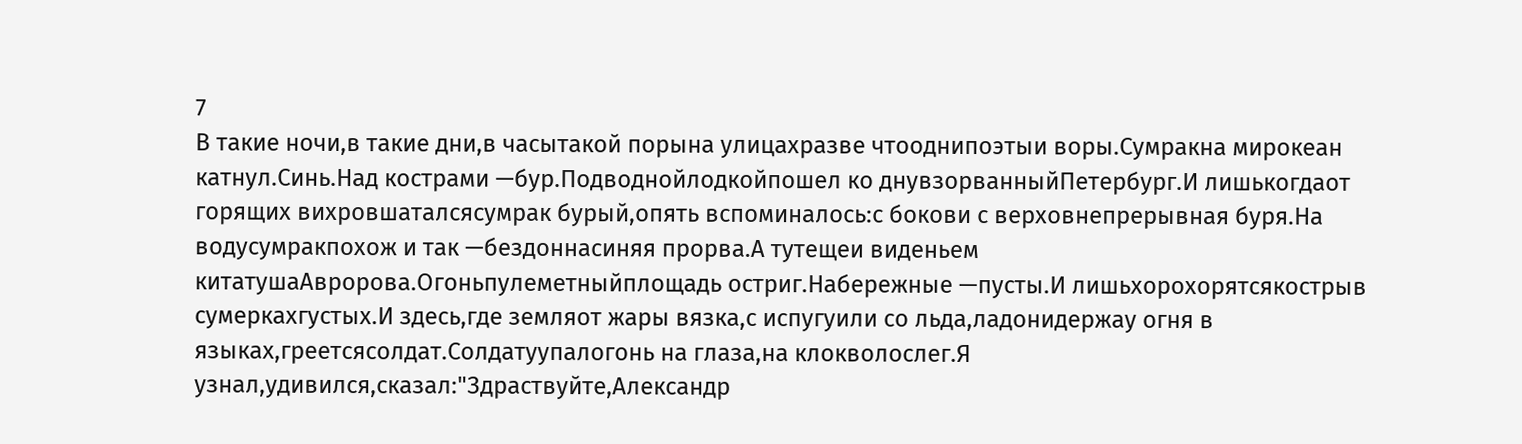7
В такие ночи,в такие дни,в часытакой порына улицахразве чтооднипоэтыи воры.Сумракна мирокеан катнул.Синь.Над кострами —бур.Подводнойлодкойпошел ко днувзорванныйПетербург.И лишькогдаот горящих вихровшаталсясумрак бурый,опять вспоминалось:с бокови с верховнепрерывная буря.На водусумракпохож и так —бездоннасиняя прорва.А тутещеи виденьем китатушаАвророва.Огоньпулеметныйплощадь остриг.Набережные —пусты.И лишьхорохорятсякострыв сумеркахгустых.И здесь,где земляот жары вязка,с испугуили со льда,ладонидержау огня в языках,греетсясолдат.Солдатуупалогонь на глаза,на клокволослег.Я узнал,удивился,сказал:"Здраствуйте,Александр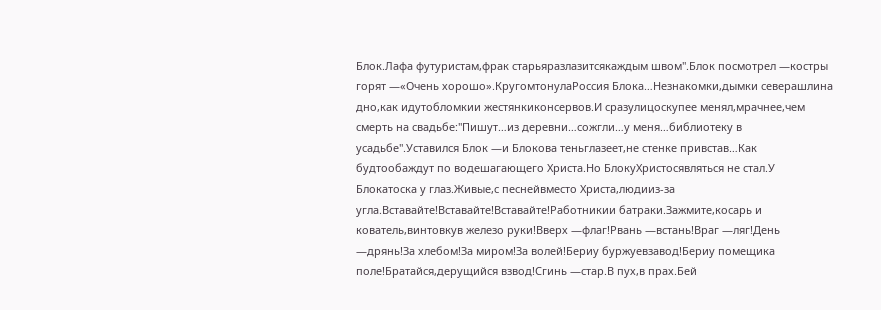Блок.Лафа футуристам,фрак старьяразлазитсякаждым швом".Блок посмотрел —костры горят —«Очень хорошо».КругомтонулаРоссия Блока…Незнакомки,дымки северашлина дно,как идутобломкии жестянкиконсервов.И сразулицоскупее менял,мрачнее,чем смерть на свадьбе:"Пишут…из деревни…сожгли…у меня…библиотеку в усадьбе".Уставился Блок —и Блокова теньглазеет,не стенке привстав…Как будтообаждут по водешагающего Христа.Но БлокуХристосявляться не стал.У Блокатоска у глаз.Живые,с песнейвместо Христа,людииз-за угла.Вставайте!Вставайте!Вставайте!Работникии батраки.Зажмите,косарь и кователь,винтовкув железо руки!Вверх —флаг!Рвань —встань!Враг —ляг!День —дрянь!За хлебом!За миром!За волей!Бериу буржуевзавод!Бериу помещика поле!Братайся,дерущийся взвод!Сгинь —стар.В пух,в прах.Бей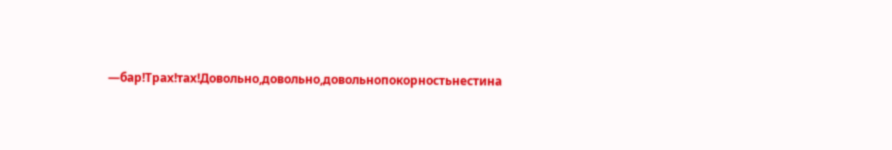—бар!Трах!тах!Довольно,довольно,довольнопокорностьнестина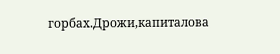горбах.Дрожи,капиталова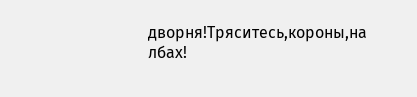дворня!Тряситесь,короны,на лбах!